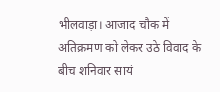भीलवाड़ा। आजाद चौक में अतिक्रमण को लेकर उठे विवाद के बीच शनिवार सायं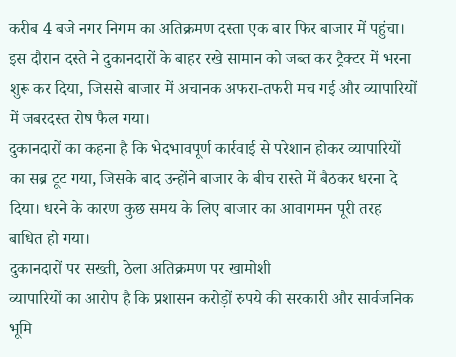करीब 4 बजे नगर निगम का अतिक्रमण दस्ता एक बार फिर बाजार में पहुंचा। इस दौरान दस्ते ने दुकानदारों के बाहर रखे सामान को जब्त कर ट्रैक्टर में भरना शुरू कर दिया, जिससे बाजार में अचानक अफरा-तफरी मच गई और व्यापारियों में जबरदस्त रोष फैल गया।
दुकानदारों का कहना है कि भेदभावपूर्ण कार्रवाई से परेशान होकर व्यापारियों का सब्र टूट गया, जिसके बाद उन्होंने बाजार के बीच रास्ते में बैठकर धरना दे दिया। धरने के कारण कुछ समय के लिए बाजार का आवागमन पूरी तरह बाधित हो गया।
दुकानदारों पर सख्ती, ठेला अतिक्रमण पर खामोशी
व्यापारियों का आरोप है कि प्रशासन करोड़ों रुपये की सरकारी और सार्वजनिक भूमि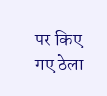पर किए गए ठेला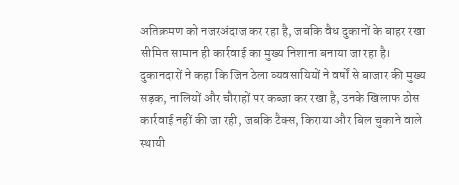अतिक्रमण को नजरअंदाज कर रहा है, जबकि वैध दुकानों के बाहर रखा सीमित सामान ही कार्रवाई का मुख्य निशाना बनाया जा रहा है।
दुकानदारों ने कहा कि जिन ठेला व्यवसायियों ने वर्षों से बाजार की मुख्य सड़क, नालियों और चौराहों पर कब्जा कर रखा है, उनके खिलाफ ठोस कार्रवाई नहीं की जा रही, जबकि टैक्स, किराया और बिल चुकाने वाले स्थायी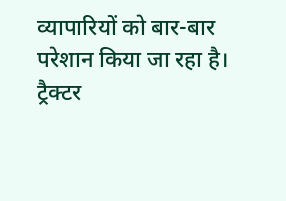व्यापारियों को बार-बार परेशान किया जा रहा है।
ट्रैक्टर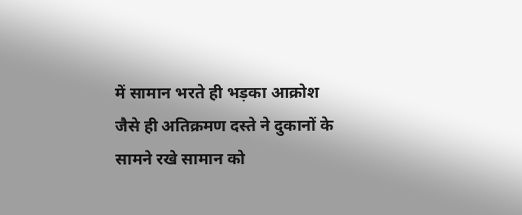में सामान भरते ही भड़का आक्रोश
जैसे ही अतिक्रमण दस्ते ने दुकानों के सामने रखे सामान को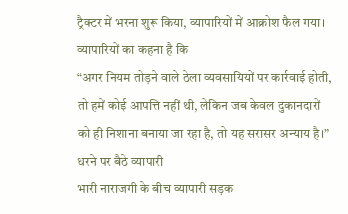ट्रैक्टर में भरना शुरू किया, व्यापारियों में आक्रोश फैल गया। व्यापारियों का कहना है कि
“अगर नियम तोड़ने वाले ठेला व्यवसायियों पर कार्रवाई होती, तो हमें कोई आपत्ति नहीं थी, लेकिन जब केवल दुकानदारों को ही निशाना बनाया जा रहा है, तो यह सरासर अन्याय है।”
धरने पर बैठे व्यापारी
भारी नाराजगी के बीच व्यापारी सड़क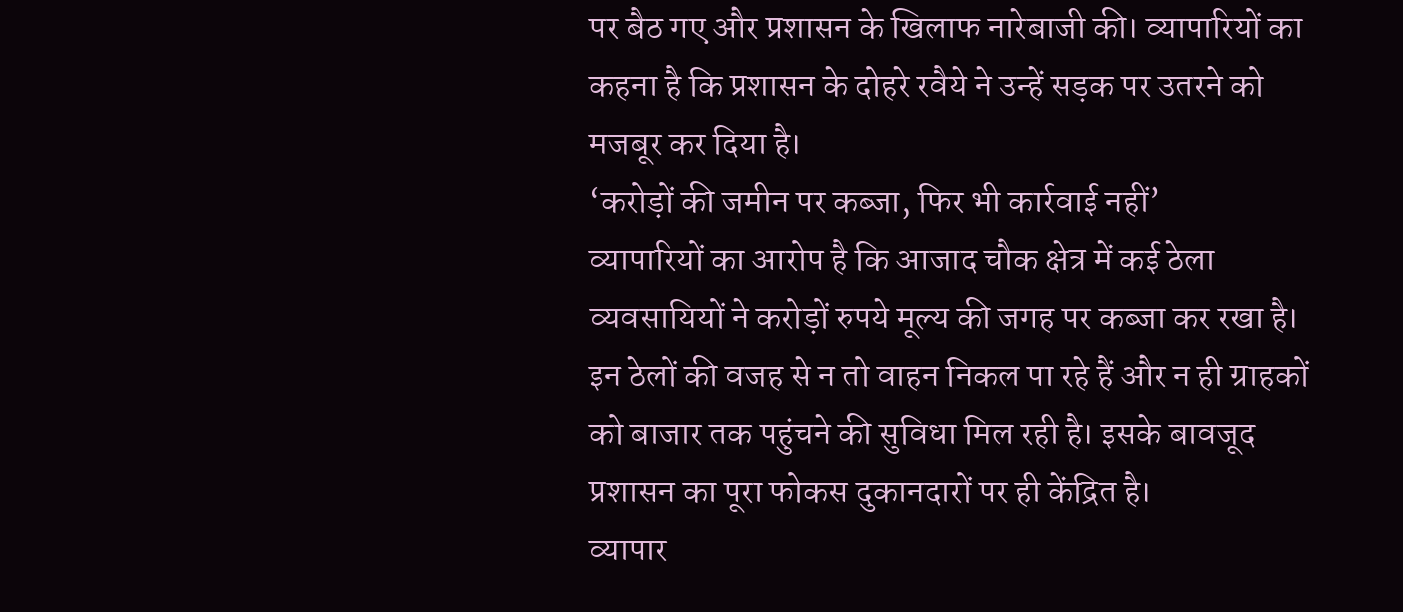पर बैठ गए और प्रशासन के खिलाफ नारेबाजी की। व्यापारियों का कहना है कि प्रशासन के दोहरे रवैये ने उन्हें सड़क पर उतरने को मजबूर कर दिया है।
‘करोड़ों की जमीन पर कब्जा, फिर भी कार्रवाई नहीं’
व्यापारियों का आरोप है कि आजाद चौक क्षेत्र में कई ठेला व्यवसायियों ने करोड़ों रुपये मूल्य की जगह पर कब्जा कर रखा है। इन ठेलों की वजह से न तो वाहन निकल पा रहे हैं और न ही ग्राहकों को बाजार तक पहुंचने की सुविधा मिल रही है। इसके बावजूद प्रशासन का पूरा फोकस दुकानदारों पर ही केंद्रित है।
व्यापार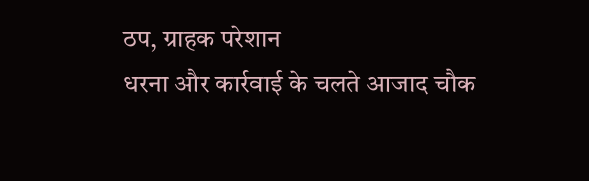ठप, ग्राहक परेशान
धरना और कार्रवाई के चलते आजाद चौक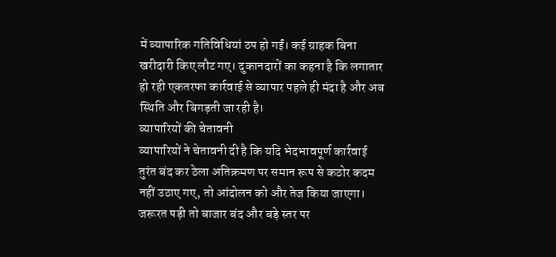में व्यापारिक गतिविधियां ठप हो गईं। कई ग्राहक बिना खरीदारी किए लौट गए। दुकानदारों का कहना है कि लगातार हो रही एकतरफा कार्रवाई से व्यापार पहले ही मंदा है और अब स्थिति और बिगड़ती जा रही है।
व्यापारियों की चेतावनी
व्यापारियों ने चेतावनी दी है कि यदि भेदभावपूर्ण कार्रवाई तुरंत बंद कर ठेला अतिक्रमण पर समान रूप से कठोर कदम नहीं उठाए गए, तो आंदोलन को और तेज किया जाएगा। जरूरत पड़ी तो बाजार बंद और बड़े स्तर पर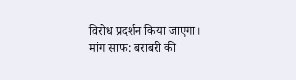विरोध प्रदर्शन किया जाएगा।
मांग साफ: बराबरी की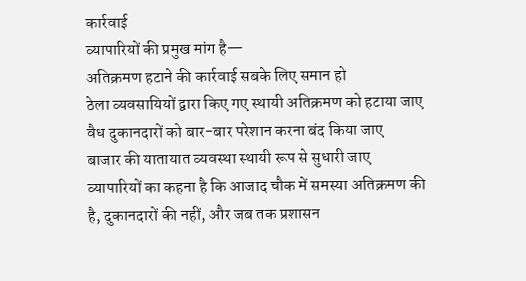कार्रवाई
व्यापारियों की प्रमुख मांग है—
अतिक्रमण हटाने की कार्रवाई सबके लिए समान हो
ठेला व्यवसायियों द्वारा किए गए स्थायी अतिक्रमण को हटाया जाए
वैध दुकानदारों को बार-बार परेशान करना बंद किया जाए
बाजार की यातायात व्यवस्था स्थायी रूप से सुधारी जाए
व्यापारियों का कहना है कि आजाद चौक में समस्या अतिक्रमण की है, दुकानदारों की नहीं, और जब तक प्रशासन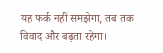यह फर्क नहीं समझेगा, तब तक विवाद और बढ़ता रहेगा।